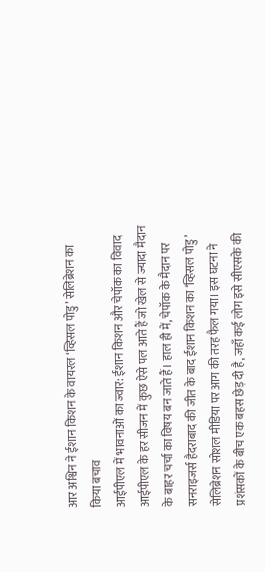आर अश्विन ने ईशान किशन के वायरल ‘व्हिसल पोडु’ सेलिब्रेशन का किया बचाव
आईपीएल में भावनाओं का ज्वार: ईशान किशन और चेपॉक का विवाद
आईपीएल के हर सीजन में कुछ ऐसे पल आते हैं जो खेल से ज्यादा मैदान के बाहर चर्चा का विषय बन जाते हैं। हाल ही में, चेपॉक के मैदान पर सनराइजर्स हैदराबाद की जीत के बाद ईशान किशन का ‘व्हिसल पोडु’ सेलिब्रेशन सोशल मीडिया पर आग की तरह फैल गया। इस घटना ने प्रशंसकों के बीच एक बहस छेड़ दी है, जहाँ कई लोग इसे सीएसके की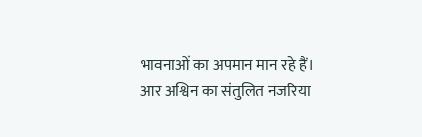भावनाओं का अपमान मान रहे हैं।
आर अश्विन का संतुलित नजरिया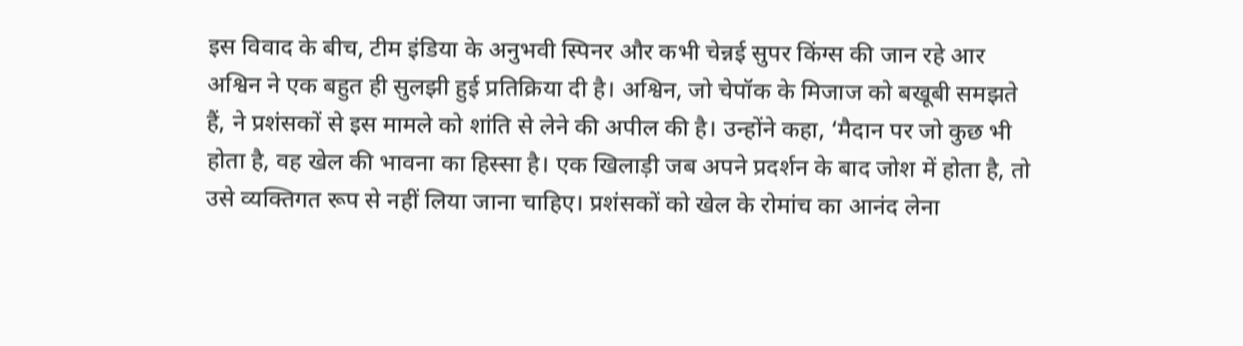इस विवाद के बीच, टीम इंडिया के अनुभवी स्पिनर और कभी चेन्नई सुपर किंग्स की जान रहे आर अश्विन ने एक बहुत ही सुलझी हुई प्रतिक्रिया दी है। अश्विन, जो चेपॉक के मिजाज को बखूबी समझते हैं, ने प्रशंसकों से इस मामले को शांति से लेने की अपील की है। उन्होंने कहा, ‘मैदान पर जो कुछ भी होता है, वह खेल की भावना का हिस्सा है। एक खिलाड़ी जब अपने प्रदर्शन के बाद जोश में होता है, तो उसे व्यक्तिगत रूप से नहीं लिया जाना चाहिए। प्रशंसकों को खेल के रोमांच का आनंद लेना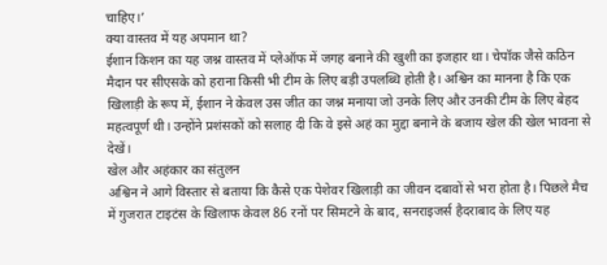चाहिए।’
क्या वास्तव में यह अपमान था?
ईशान किशन का यह जश्न वास्तव में प्लेऑफ में जगह बनाने की खुशी का इजहार था। चेपॉक जैसे कठिन मैदान पर सीएसके को हराना किसी भी टीम के लिए बड़ी उपलब्धि होती है। अश्विन का मानना है कि एक खिलाड़ी के रूप में, ईशान ने केवल उस जीत का जश्न मनाया जो उनके लिए और उनकी टीम के लिए बेहद महत्वपूर्ण थी। उन्होंने प्रशंसकों को सलाह दी कि वे इसे अहं का मुद्दा बनाने के बजाय खेल की खेल भावना से देखें।
खेल और अहंकार का संतुलन
अश्विन ने आगे विस्तार से बताया कि कैसे एक पेशेवर खिलाड़ी का जीवन दबावों से भरा होता है। पिछले मैच में गुजरात टाइटंस के खिलाफ केवल 86 रनों पर सिमटने के बाद, सनराइजर्स हैदराबाद के लिए यह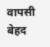वापसी बेहद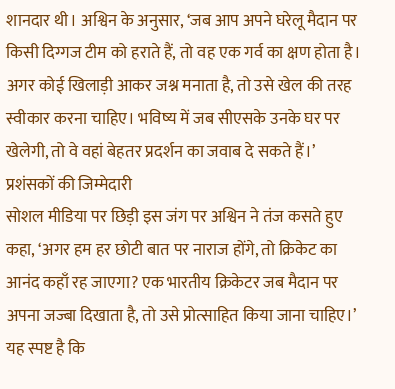शानदार थी। अश्विन के अनुसार, ‘जब आप अपने घरेलू मैदान पर किसी दिग्गज टीम को हराते हैं, तो वह एक गर्व का क्षण होता है। अगर कोई खिलाड़ी आकर जश्न मनाता है, तो उसे खेल की तरह स्वीकार करना चाहिए। भविष्य में जब सीएसके उनके घर पर खेलेगी, तो वे वहां बेहतर प्रदर्शन का जवाब दे सकते हैं।’
प्रशंसकों की जिम्मेदारी
सोशल मीडिया पर छिड़ी इस जंग पर अश्विन ने तंज कसते हुए कहा, ‘अगर हम हर छोटी बात पर नाराज होंगे, तो क्रिकेट का आनंद कहाँ रह जाएगा? एक भारतीय क्रिकेटर जब मैदान पर अपना जज्बा दिखाता है, तो उसे प्रोत्साहित किया जाना चाहिए।’
यह स्पष्ट है कि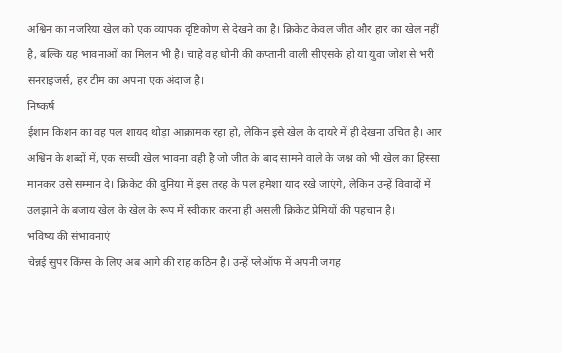अश्विन का नजरिया खेल को एक व्यापक दृष्टिकोण से देखने का है। क्रिकेट केवल जीत और हार का खेल नहीं है, बल्कि यह भावनाओं का मिलन भी है। चाहे वह धोनी की कप्तानी वाली सीएसके हो या युवा जोश से भरी सनराइजर्स, हर टीम का अपना एक अंदाज है।
निष्कर्ष
ईशान किशन का वह पल शायद थोड़ा आक्रामक रहा हो, लेकिन इसे खेल के दायरे में ही देखना उचित है। आर अश्विन के शब्दों में, एक सच्ची खेल भावना वही है जो जीत के बाद सामने वाले के जश्न को भी खेल का हिस्सा मानकर उसे सम्मान दे। क्रिकेट की दुनिया में इस तरह के पल हमेशा याद रखे जाएंगे, लेकिन उन्हें विवादों में उलझाने के बजाय खेल के खेल के रूप में स्वीकार करना ही असली क्रिकेट प्रेमियों की पहचान है।
भविष्य की संभावनाएं
चेन्नई सुपर किंग्स के लिए अब आगे की राह कठिन है। उन्हें प्लेऑफ में अपनी जगह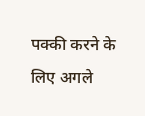पक्की करने के लिए अगले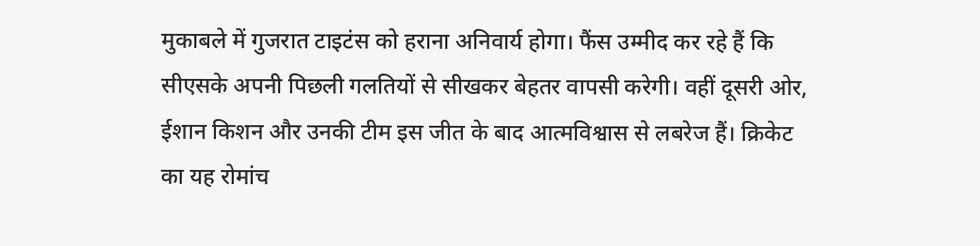मुकाबले में गुजरात टाइटंस को हराना अनिवार्य होगा। फैंस उम्मीद कर रहे हैं कि सीएसके अपनी पिछली गलतियों से सीखकर बेहतर वापसी करेगी। वहीं दूसरी ओर, ईशान किशन और उनकी टीम इस जीत के बाद आत्मविश्वास से लबरेज हैं। क्रिकेट का यह रोमांच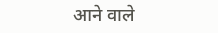आने वाले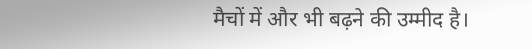मैचों में और भी बढ़ने की उम्मीद है।